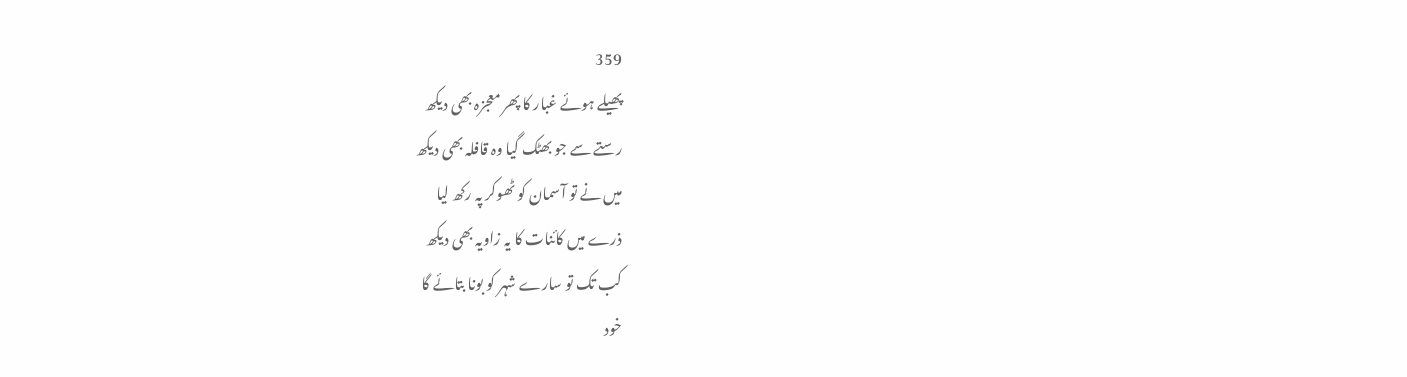359
پھیلے ہوئے غبار کا پھر معجزہ بھی دیکھ
رستے سے جو بھٹک گیا وہ قافلہ بھی دیکھ
میں نے تو آسمان کو ٹھوکر پہ رکھ لیا
ذرے میں کائنات کا یہ زاویہ بھی دیکھ
کب تک تو سارے شہر کو بونا بتائے گا
خود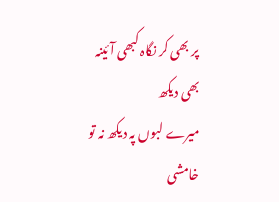پر بھی کر نگاہ کبھی آئینہ بھی دیکھ
میرے لبوں پہ دیکھ نہ تو خامشی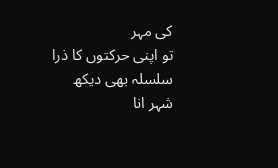کی مہر
تو اپنی حرکتوں کا ذرا سلسلہ بھی دیکھ
شہر انا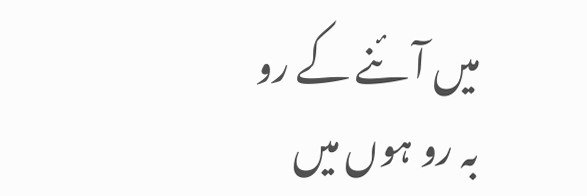میں آئنے کے رو بہ رو ہوں میں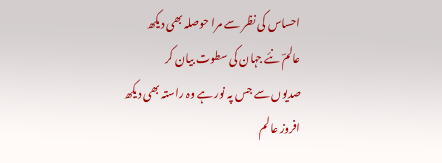احساس کی نظر سے مرا حوصلہ بھی دیکھ
عالمؔ نئے جہان کی سطوت بیان کر
صدیوں سے جس پہ نور ہے وہ راستہ بھی دیکھ
افروز عالم